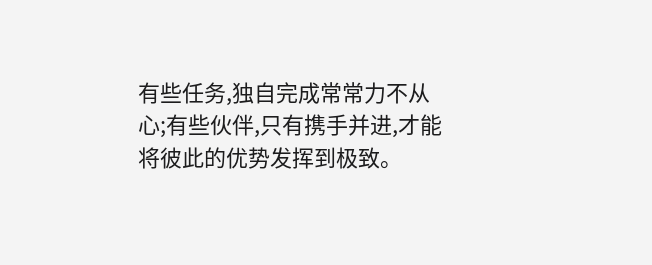有些任务,独自完成常常力不从心;有些伙伴,只有携手并进,才能将彼此的优势发挥到极致。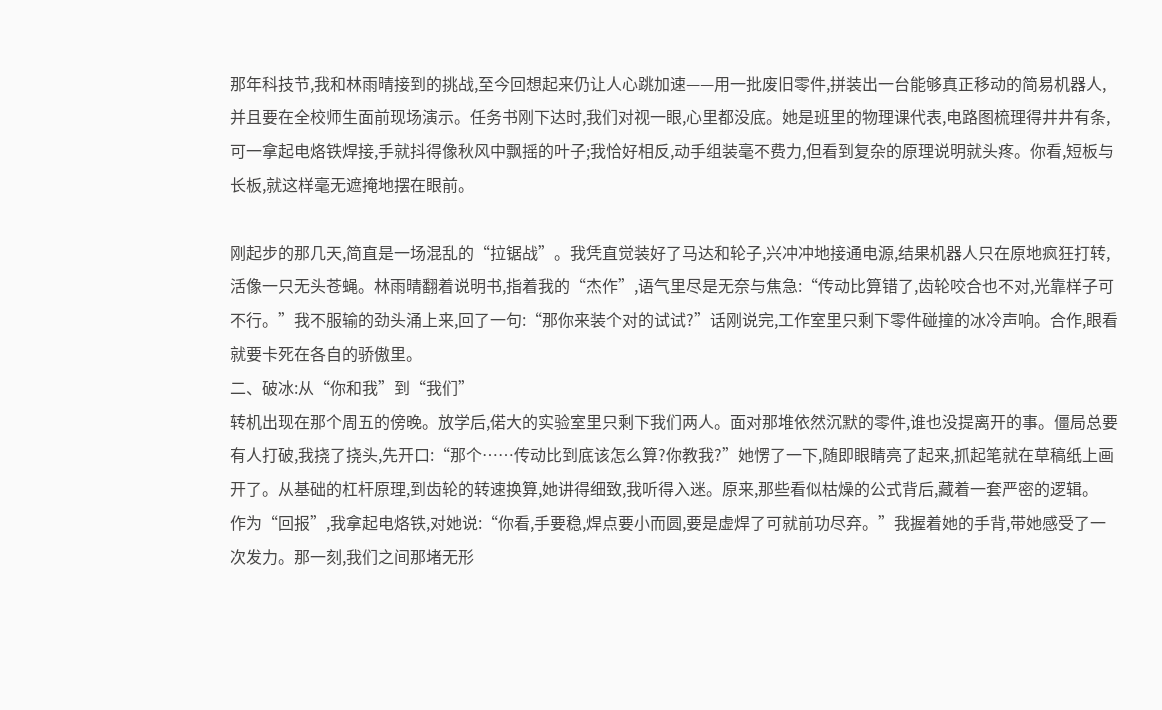那年科技节,我和林雨晴接到的挑战,至今回想起来仍让人心跳加速——用一批废旧零件,拼装出一台能够真正移动的简易机器人,并且要在全校师生面前现场演示。任务书刚下达时,我们对视一眼,心里都没底。她是班里的物理课代表,电路图梳理得井井有条,可一拿起电烙铁焊接,手就抖得像秋风中飘摇的叶子;我恰好相反,动手组装毫不费力,但看到复杂的原理说明就头疼。你看,短板与长板,就这样毫无遮掩地摆在眼前。

刚起步的那几天,简直是一场混乱的“拉锯战”。我凭直觉装好了马达和轮子,兴冲冲地接通电源,结果机器人只在原地疯狂打转,活像一只无头苍蝇。林雨晴翻着说明书,指着我的“杰作”,语气里尽是无奈与焦急:“传动比算错了,齿轮咬合也不对,光靠样子可不行。”我不服输的劲头涌上来,回了一句:“那你来装个对的试试?”话刚说完,工作室里只剩下零件碰撞的冰冷声响。合作,眼看就要卡死在各自的骄傲里。
二、破冰:从“你和我”到“我们”
转机出现在那个周五的傍晚。放学后,偌大的实验室里只剩下我们两人。面对那堆依然沉默的零件,谁也没提离开的事。僵局总要有人打破,我挠了挠头,先开口:“那个……传动比到底该怎么算?你教我?”她愣了一下,随即眼睛亮了起来,抓起笔就在草稿纸上画开了。从基础的杠杆原理,到齿轮的转速换算,她讲得细致,我听得入迷。原来,那些看似枯燥的公式背后,藏着一套严密的逻辑。
作为“回报”,我拿起电烙铁,对她说:“你看,手要稳,焊点要小而圆,要是虚焊了可就前功尽弃。”我握着她的手背,带她感受了一次发力。那一刻,我们之间那堵无形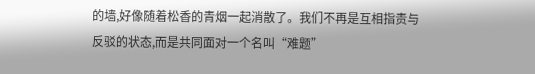的墙,好像随着松香的青烟一起消散了。我们不再是互相指责与反驳的状态,而是共同面对一个名叫“难题”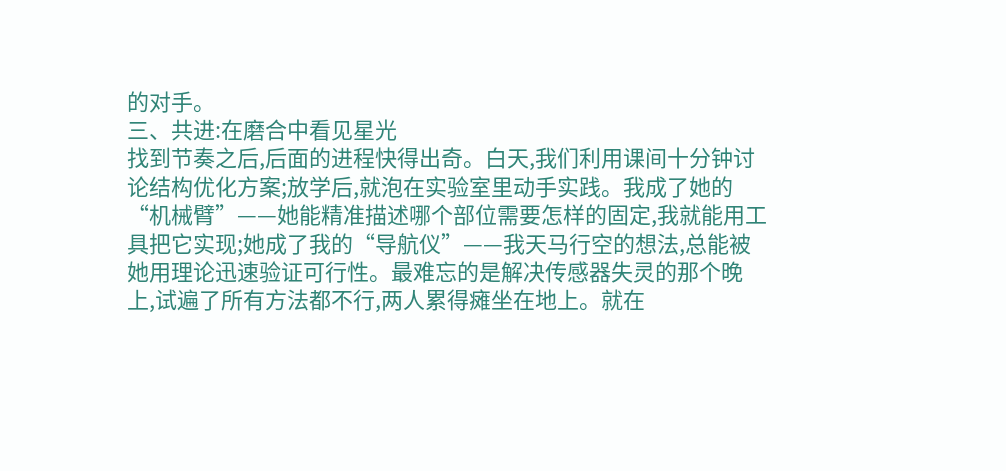的对手。
三、共进:在磨合中看见星光
找到节奏之后,后面的进程快得出奇。白天,我们利用课间十分钟讨论结构优化方案;放学后,就泡在实验室里动手实践。我成了她的“机械臂”——她能精准描述哪个部位需要怎样的固定,我就能用工具把它实现;她成了我的“导航仪”——我天马行空的想法,总能被她用理论迅速验证可行性。最难忘的是解决传感器失灵的那个晚上,试遍了所有方法都不行,两人累得瘫坐在地上。就在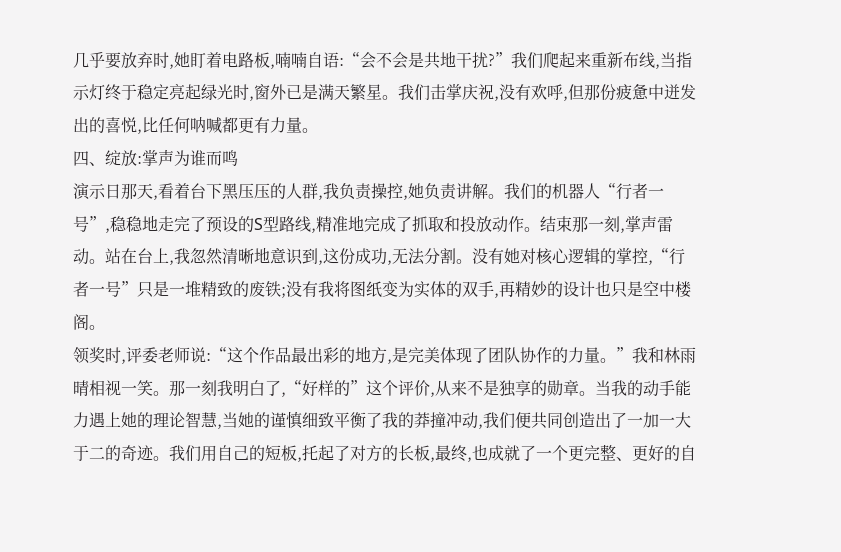几乎要放弃时,她盯着电路板,喃喃自语:“会不会是共地干扰?”我们爬起来重新布线,当指示灯终于稳定亮起绿光时,窗外已是满天繁星。我们击掌庆祝,没有欢呼,但那份疲惫中迸发出的喜悦,比任何呐喊都更有力量。
四、绽放:掌声为谁而鸣
演示日那天,看着台下黑压压的人群,我负责操控,她负责讲解。我们的机器人“行者一号”,稳稳地走完了预设的S型路线,精准地完成了抓取和投放动作。结束那一刻,掌声雷动。站在台上,我忽然清晰地意识到,这份成功,无法分割。没有她对核心逻辑的掌控,“行者一号”只是一堆精致的废铁;没有我将图纸变为实体的双手,再精妙的设计也只是空中楼阁。
领奖时,评委老师说:“这个作品最出彩的地方,是完美体现了团队协作的力量。”我和林雨晴相视一笑。那一刻我明白了,“好样的”这个评价,从来不是独享的勋章。当我的动手能力遇上她的理论智慧,当她的谨慎细致平衡了我的莽撞冲动,我们便共同创造出了一加一大于二的奇迹。我们用自己的短板,托起了对方的长板,最终,也成就了一个更完整、更好的自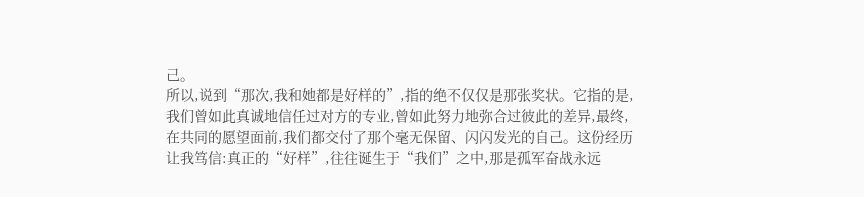己。
所以,说到“那次,我和她都是好样的”,指的绝不仅仅是那张奖状。它指的是,我们曾如此真诚地信任过对方的专业,曾如此努力地弥合过彼此的差异,最终,在共同的愿望面前,我们都交付了那个毫无保留、闪闪发光的自己。这份经历让我笃信:真正的“好样”,往往诞生于“我们”之中,那是孤军奋战永远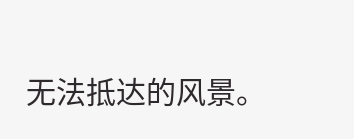无法抵达的风景。